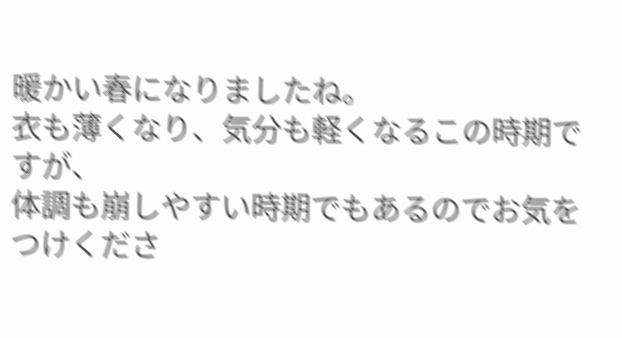暖かい春になりましたね。
衣も薄くなり、気分も軽くなるこの時期ですが、
体調も崩しやすい時期でもあるのでお気をつけくださ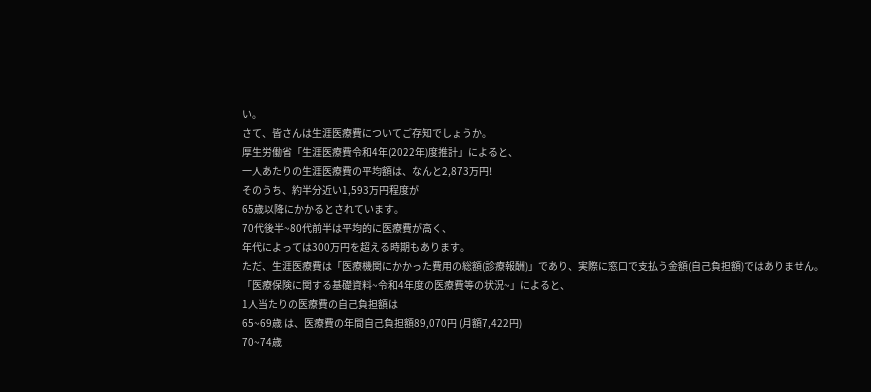い。
さて、皆さんは生涯医療費についてご存知でしょうか。
厚生労働省「生涯医療費令和4年(2022年)度推計」によると、
一人あたりの生涯医療費の平均額は、なんと2,873万円!
そのうち、約半分近い1,593万円程度が
65歳以降にかかるとされています。
70代後半~80代前半は平均的に医療費が高く、
年代によっては300万円を超える時期もあります。
ただ、生涯医療費は「医療機関にかかった費用の総額(診療報酬)」であり、実際に窓口で支払う金額(自己負担額)ではありません。
「医療保険に関する基礎資料~令和4年度の医療費等の状況~」によると、
1人当たりの医療費の自己負担額は
65~69歳 は、医療費の年間自己負担額89,070円 (月額7,422円)
70~74歳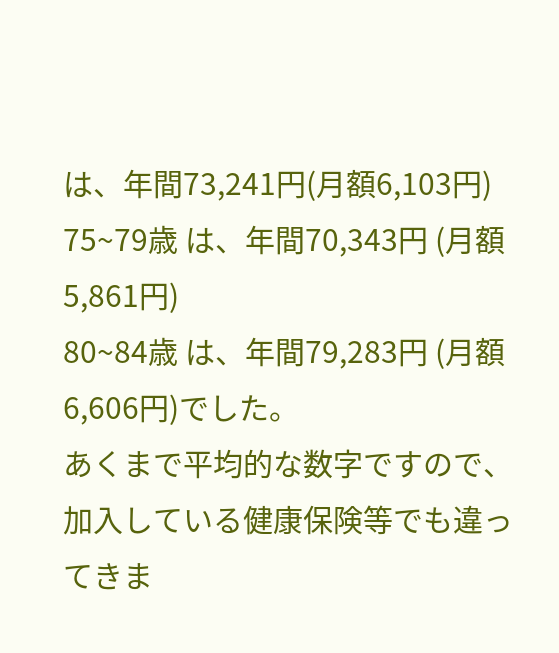は、年間73,241円(月額6,103円)
75~79歳 は、年間70,343円 (月額5,861円)
80~84歳 は、年間79,283円 (月額6,606円)でした。
あくまで平均的な数字ですので、
加入している健康保険等でも違ってきま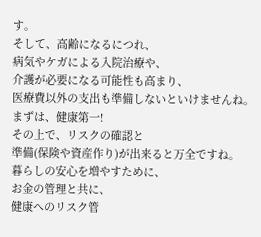す。
そして、高齢になるにつれ、
病気やケガによる入院治療や、
介護が必要になる可能性も高まり、
医療費以外の支出も準備しないといけませんね。
まずは、健康第一!
その上で、リスクの確認と
準備(保険や資産作り)が出来ると万全ですね。
暮らしの安心を増やすために、
お金の管理と共に、
健康へのリスク管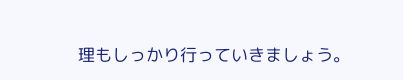理もしっかり行っていきましょう。